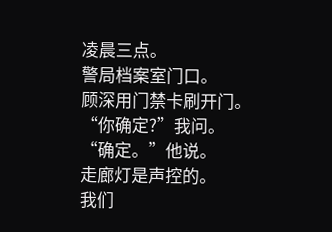凌晨三点。
警局档案室门口。
顾深用门禁卡刷开门。
“你确定?”我问。
“确定。”他说。
走廊灯是声控的。
我们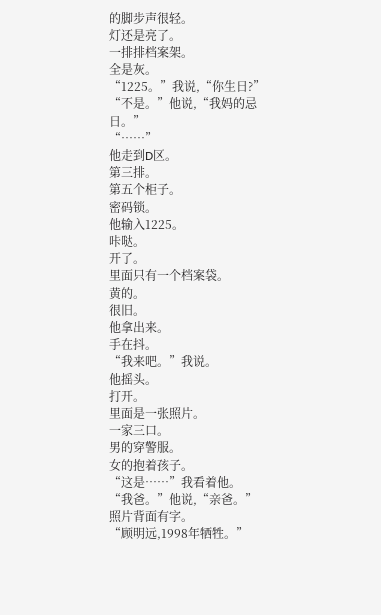的脚步声很轻。
灯还是亮了。
一排排档案架。
全是灰。
“1225。”我说,“你生日?”
“不是。”他说,“我妈的忌日。”
“……”
他走到D区。
第三排。
第五个柜子。
密码锁。
他输入1225。
咔哒。
开了。
里面只有一个档案袋。
黄的。
很旧。
他拿出来。
手在抖。
“我来吧。”我说。
他摇头。
打开。
里面是一张照片。
一家三口。
男的穿警服。
女的抱着孩子。
“这是……”我看着他。
“我爸。”他说,“亲爸。”
照片背面有字。
“顾明远,1998年牺牲。”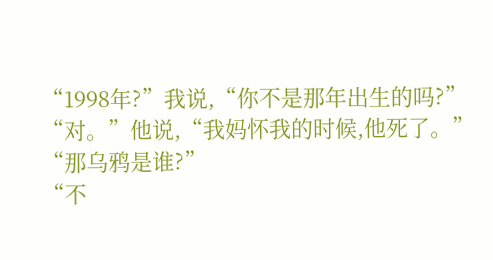“1998年?”我说,“你不是那年出生的吗?”
“对。”他说,“我妈怀我的时候,他死了。”
“那乌鸦是谁?”
“不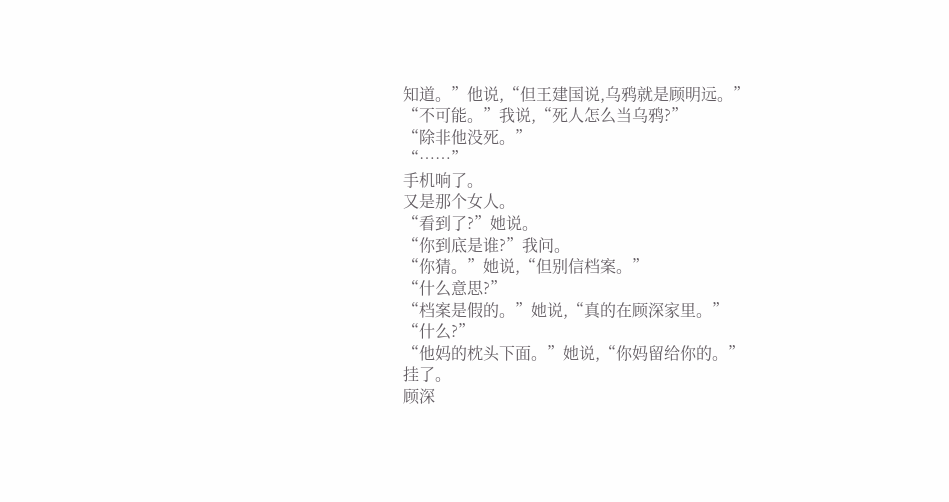知道。”他说,“但王建国说,乌鸦就是顾明远。”
“不可能。”我说,“死人怎么当乌鸦?”
“除非他没死。”
“……”
手机响了。
又是那个女人。
“看到了?”她说。
“你到底是谁?”我问。
“你猜。”她说,“但别信档案。”
“什么意思?”
“档案是假的。”她说,“真的在顾深家里。”
“什么?”
“他妈的枕头下面。”她说,“你妈留给你的。”
挂了。
顾深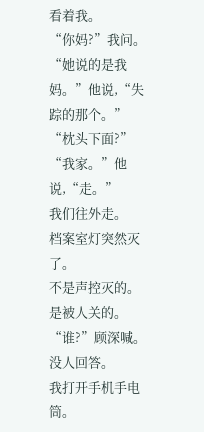看着我。
“你妈?”我问。
“她说的是我妈。”他说,“失踪的那个。”
“枕头下面?”
“我家。”他说,“走。”
我们往外走。
档案室灯突然灭了。
不是声控灭的。
是被人关的。
“谁?”顾深喊。
没人回答。
我打开手机手电筒。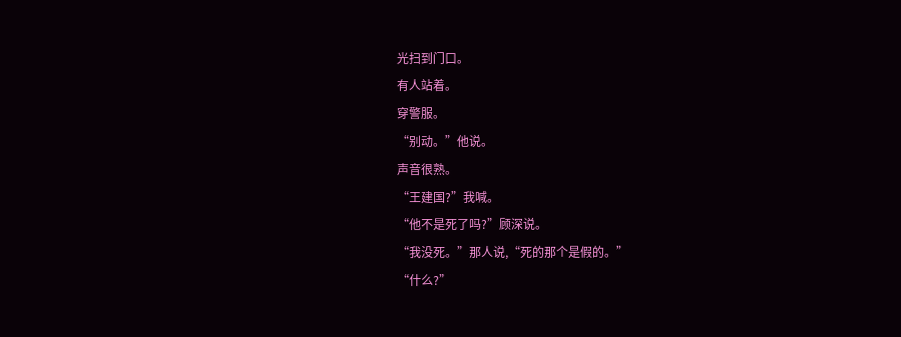光扫到门口。
有人站着。
穿警服。
“别动。”他说。
声音很熟。
“王建国?”我喊。
“他不是死了吗?”顾深说。
“我没死。”那人说,“死的那个是假的。”
“什么?”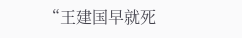“王建国早就死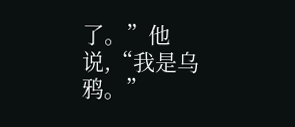了。”他说,“我是乌鸦。”